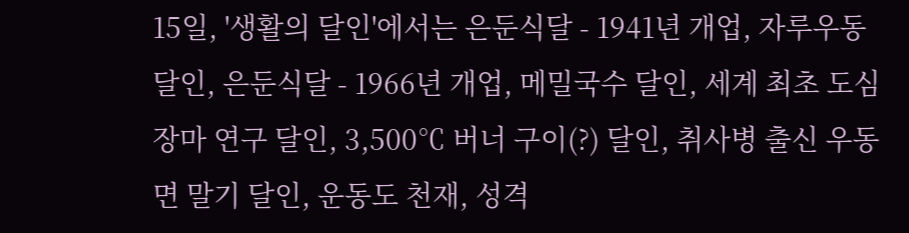15일, '생활의 달인'에서는 은둔식달 - 1941년 개업, 자루우동 달인, 은둔식달 - 1966년 개업, 메밀국수 달인, 세계 최초 도심 장마 연구 달인, 3,500℃ 버너 구이(?) 달인, 취사병 출신 우동 면 말기 달인, 운동도 천재, 성격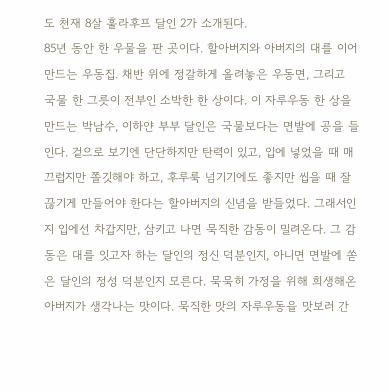도 천재 8살 훌라후프 달인 2가 소개된다.
85년 동안 한 우물을 판 곳이다. 할아버지와 아버지의 대를 이어 만드는 우동집. 채반 위에 정갈하게 올려놓은 우동면, 그리고 국물 한 그릇이 전부인 소박한 한 상이다. 이 자루우동 한 상을 만드는 박남수, 이하얀 부부 달인은 국물보다는 면발에 공을 들인다. 겉으로 보기엔 단단하지만 탄력이 있고, 입에 넣었을 때 매끄럽지만 쫄깃해야 하고, 후루룩 넘기기에도 좋지만 씹을 때 잘 끊기게 만들어야 한다는 할아버지의 신념을 받들었다. 그래서인지 입에선 차갑지만, 삼키고 나면 묵직한 감동이 밀려온다. 그 감동은 대를 잇고자 하는 달인의 정신 덕분인지, 아니면 면발에 쏟은 달인의 정성 덕분인지 모른다. 묵묵히 가정을 위해 희생해온 아버지가 생각나는 맛이다. 묵직한 맛의 자루우동을 맛보러 간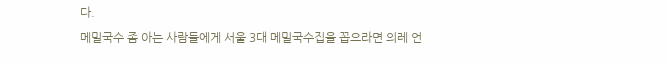다.
메밀국수 좀 아는 사람들에게 서울 3대 메밀국수집을 꼽으라면 의레 언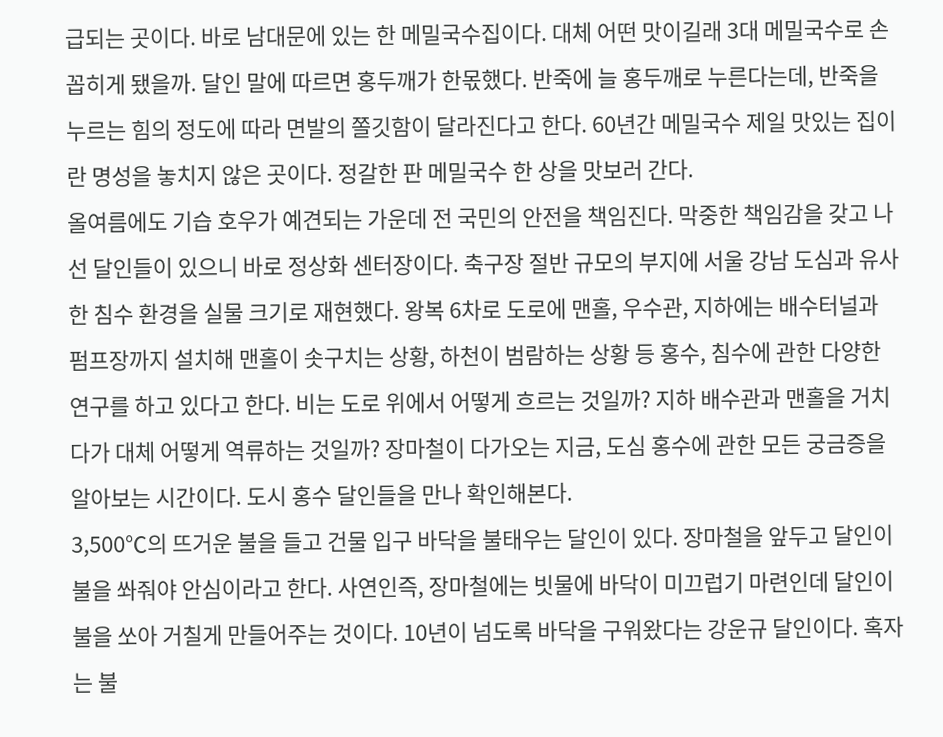급되는 곳이다. 바로 남대문에 있는 한 메밀국수집이다. 대체 어떤 맛이길래 3대 메밀국수로 손꼽히게 됐을까. 달인 말에 따르면 홍두깨가 한몫했다. 반죽에 늘 홍두깨로 누른다는데, 반죽을 누르는 힘의 정도에 따라 면발의 쫄깃함이 달라진다고 한다. 60년간 메밀국수 제일 맛있는 집이란 명성을 놓치지 않은 곳이다. 정갈한 판 메밀국수 한 상을 맛보러 간다.
올여름에도 기습 호우가 예견되는 가운데 전 국민의 안전을 책임진다. 막중한 책임감을 갖고 나선 달인들이 있으니 바로 정상화 센터장이다. 축구장 절반 규모의 부지에 서울 강남 도심과 유사한 침수 환경을 실물 크기로 재현했다. 왕복 6차로 도로에 맨홀, 우수관, 지하에는 배수터널과 펌프장까지 설치해 맨홀이 솟구치는 상황, 하천이 범람하는 상황 등 홍수, 침수에 관한 다양한 연구를 하고 있다고 한다. 비는 도로 위에서 어떻게 흐르는 것일까? 지하 배수관과 맨홀을 거치다가 대체 어떻게 역류하는 것일까? 장마철이 다가오는 지금, 도심 홍수에 관한 모든 궁금증을 알아보는 시간이다. 도시 홍수 달인들을 만나 확인해본다.
3,500℃의 뜨거운 불을 들고 건물 입구 바닥을 불태우는 달인이 있다. 장마철을 앞두고 달인이 불을 쏴줘야 안심이라고 한다. 사연인즉, 장마철에는 빗물에 바닥이 미끄럽기 마련인데 달인이 불을 쏘아 거칠게 만들어주는 것이다. 10년이 넘도록 바닥을 구워왔다는 강운규 달인이다. 혹자는 불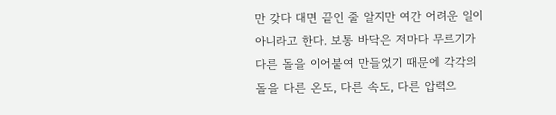만 갖다 대면 끝인 줄 알지만 여간 어려운 일이 아니라고 한다. 보통 바닥은 저마다 무르기가 다른 돌을 이어붙여 만들었기 때문에 각각의 돌을 다른 온도, 다른 속도, 다른 압력으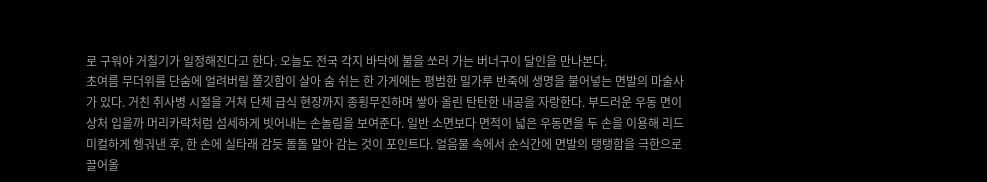로 구워야 거칠기가 일정해진다고 한다. 오늘도 전국 각지 바닥에 불을 쏘러 가는 버너구이 달인을 만나본다.
초여름 무더위를 단숨에 얼려버릴 쫄깃함이 살아 숨 쉬는 한 가게에는 평범한 밀가루 반죽에 생명을 불어넣는 면발의 마술사가 있다. 거친 취사병 시절을 거쳐 단체 급식 현장까지 종횡무진하며 쌓아 올린 탄탄한 내공을 자랑한다. 부드러운 우동 면이 상처 입을까 머리카락처럼 섬세하게 빗어내는 손놀림을 보여준다. 일반 소면보다 면적이 넓은 우동면을 두 손을 이용해 리드미컬하게 헹궈낸 후, 한 손에 실타래 감듯 돌돌 말아 감는 것이 포인트다. 얼음물 속에서 순식간에 면발의 탱탱함을 극한으로 끌어올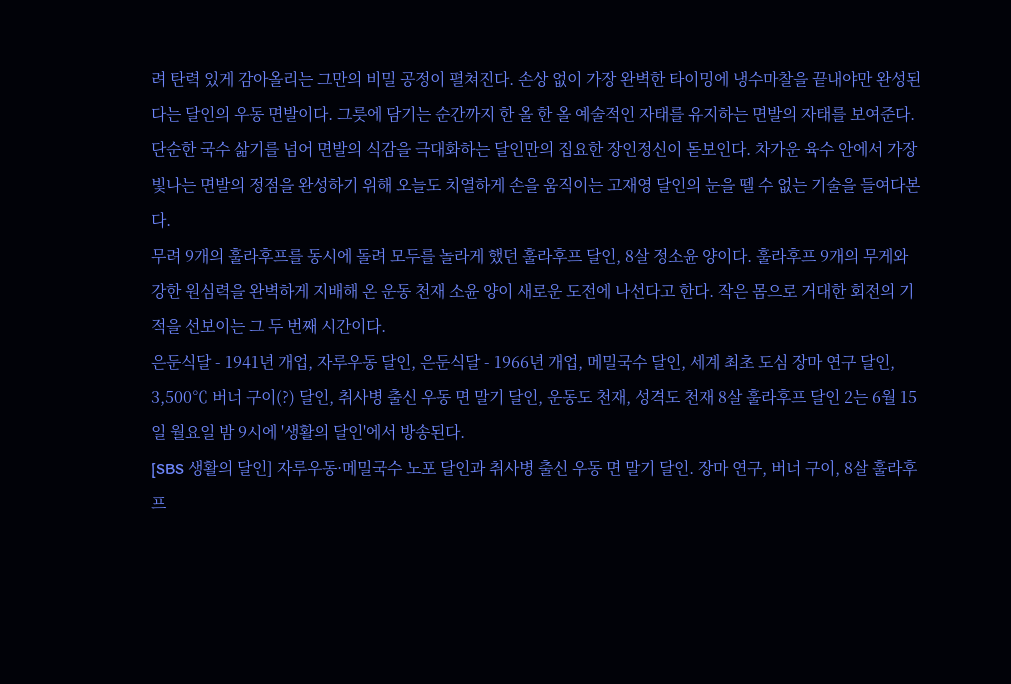려 탄력 있게 감아올리는 그만의 비밀 공정이 펼쳐진다. 손상 없이 가장 완벽한 타이밍에 냉수마찰을 끝내야만 완성된다는 달인의 우동 면발이다. 그릇에 담기는 순간까지 한 올 한 올 예술적인 자태를 유지하는 면발의 자태를 보여준다. 단순한 국수 삶기를 넘어 면발의 식감을 극대화하는 달인만의 집요한 장인정신이 돋보인다. 차가운 육수 안에서 가장 빛나는 면발의 정점을 완성하기 위해 오늘도 치열하게 손을 움직이는 고재영 달인의 눈을 뗄 수 없는 기술을 들여다본다.
무려 9개의 훌라후프를 동시에 돌려 모두를 놀라게 했던 훌라후프 달인, 8살 정소윤 양이다. 훌라후프 9개의 무게와 강한 원심력을 완벽하게 지배해 온 운동 천재 소윤 양이 새로운 도전에 나선다고 한다. 작은 몸으로 거대한 회전의 기적을 선보이는 그 두 번째 시간이다.
은둔식달 - 1941년 개업, 자루우동 달인, 은둔식달 - 1966년 개업, 메밀국수 달인, 세계 최초 도심 장마 연구 달인, 3,500℃ 버너 구이(?) 달인, 취사병 출신 우동 면 말기 달인, 운동도 천재, 성격도 천재 8살 훌라후프 달인 2는 6월 15일 월요일 밤 9시에 '생활의 달인'에서 방송된다.
[SBS 생활의 달인] 자루우동·메밀국수 노포 달인과 취사병 출신 우동 면 말기 달인. 장마 연구, 버너 구이, 8살 훌라후프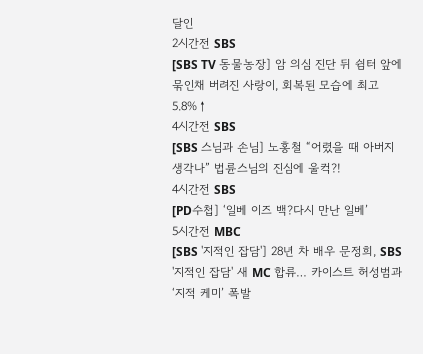달인
2시간전 SBS
[SBS TV 동물농장] 암 의심 진단 뒤 쉼터 앞에 묶인채 버려진 사랑이, 회복된 모습에 최고 5.8%↑
4시간전 SBS
[SBS 스님과 손님] 노홍철 “어렸을 때 아버지 생각나” 법륜스님의 진심에 울컥?!
4시간전 SBS
[PD수첩] ‘일베 이즈 백?다시 만난 일베’
5시간전 MBC
[SBS '지적인 잡담'] 28년 차 배우 문정희, SBS '지적인 잡담' 새 MC 합류… 카이스트 허성범과 ‘지적 케미’ 폭발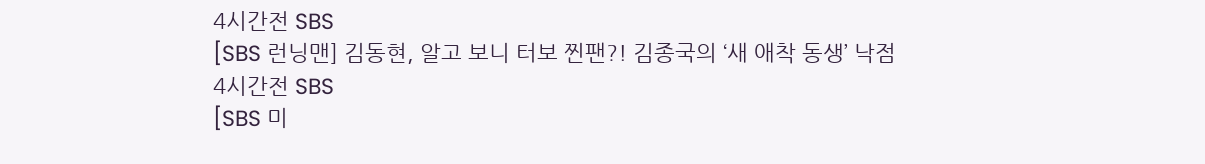4시간전 SBS
[SBS 런닝맨] 김동현, 알고 보니 터보 찐팬?! 김종국의 ‘새 애착 동생’ 낙점
4시간전 SBS
[SBS 미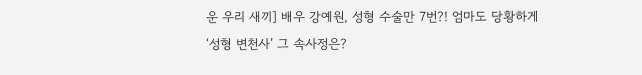운 우리 새끼] 배우 강예원, 성형 수술만 7번?! 엄마도 당황하게 ‘성형 변천사’ 그 속사정은?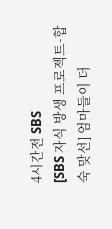4시간전 SBS
[SBS 자식 방생 프로젝트-합숙 맞선] 엄마들이 더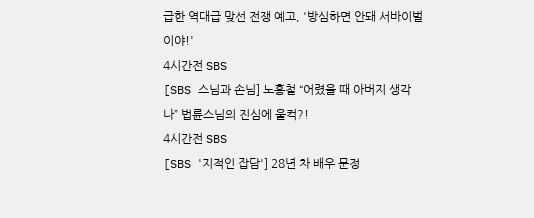급한 역대급 맞선 전쟁 예고, '방심하면 안돼 서바이벌이야!'
4시간전 SBS
[SBS 스님과 손님] 노홍철 “어렸을 때 아버지 생각나” 법륜스님의 진심에 울컥?!
4시간전 SBS
[SBS '지적인 잡담'] 28년 차 배우 문정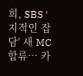희, SBS '지적인 잡담' 새 MC 합류… 카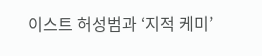이스트 허성범과 ‘지적 케미’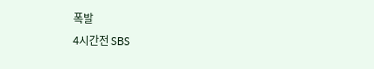폭발
4시간전 SBS